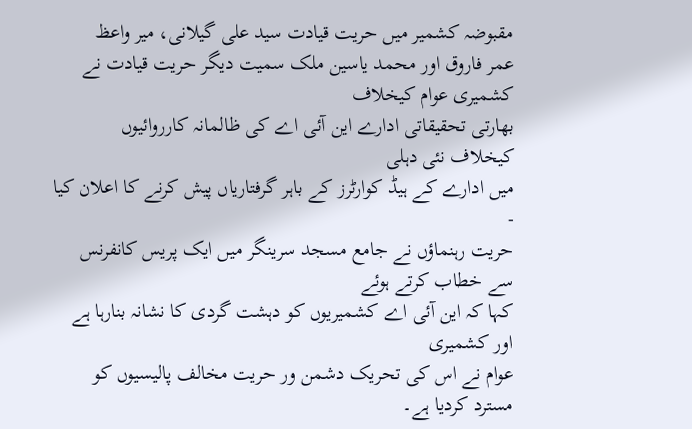مقبوضہ کشمیر میں حریت قیادت سید علی گیلانی، میر واعظ
عمر فاروق اور محمد یاسین ملک سمیت دیگر حریت قیادت نے کشمیری عوام کیخلاف
بھارتی تحقیقاتی ادارے این آئی اے کی ظالمانہ کارروائیوں کیخلاف نئی دہلی
میں ادارے کے ہیڈ کوارٹرز کے باہر گرفتاریاں پیش کرنے کا اعلان کیا -
حریت رہنماؤں نے جامع مسجد سرینگر میں ایک پریس کانفرنس سے خطاب کرتے ہوئے
کہا کہ این آئی اے کشمیریوں کو دہشت گردی کا نشانہ بنارہا ہے اور کشمیری
عوام نے اس کی تحریک دشمن ور حریت مخالف پالیسیوں کو مسترد کردیا ہے۔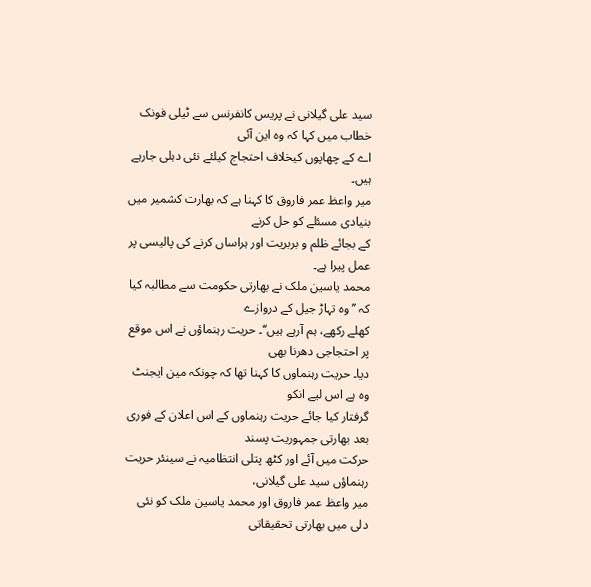سید علی گیلانی نے پریس کانفرنس سے ٹیلی فونک خطاب میں کہا کہ وہ این آئی
اے کے چھاپوں کیخلاف احتجاج کیلئے نئی دہلی جارہے ہیں۔
میر واعظ عمر فاروق کا کہنا ہے کہ بھارت کشمیر میں بنیادی مسئلے کو حل کرنے
کے بجائے ظلم و بربریت اور ہراساں کرنے کی پالیسی پر عمل پیرا ہے۔
محمد یاسین ملک نے بھارتی حکومت سے مطالبہ کیا کہ ’’وہ تہاڑ جیل کے دروازے
کھلے رکھے، ہم آرہے ہیں‘‘۔ حریت رہنماؤں نے اس موقع پر احتجاجی دھرنا بھی
دیا۔ حریت رہنماوں کا کہنا تھا کہ چونکہ مین ایجنٹ وہ ہے اس لیے انکو
گرفتار کیا جائے حریت رہنماوں کے اس اعلان کے فوری بعد بھارتی جمہوریت پسند
حرکت میں آئے اور کٹھ پتلی انتظامیہ نے سینئر حریت رہنماؤں سید علی گیلانی،
میر واعظ عمر فاروق اور محمد یاسین ملک کو نئی دلی میں بھارتی تحقیقاتی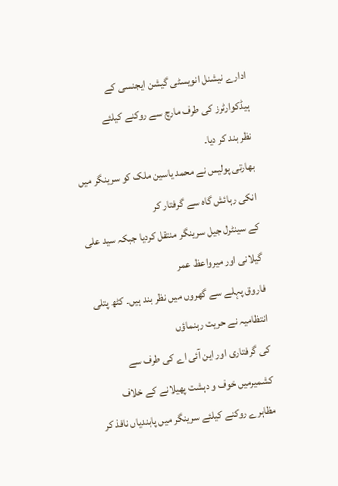ادارے نیشنل انویسٹی گیشن ایجنسی کے ہیڈکوارٹرز کی طرف مارچ سے روکنے کیلئے
نظر بند کر دیا۔
بھارتی پولیس نے محمد یاسین ملک کو سرینگر میں انکی رہائش گاہ سے گرفتار کر
کے سینٹرل جیل سرینگر منتقل کردیا جبکہ سید علی گیلانی اور میرواعظ عمر
فاروق پہلے سے گھروں میں نظر بند ہیں۔ کٹھ پتلی انتظامیہ نے حریت رہنماؤں
کی گرفتاری اور این آئی اے کی طرف سے کشمیرمیں خوف و دہشت پھیلانے کے خلاف
مظاہرے روکنے کیلئے سرینگر میں پابندیاں نافذ کر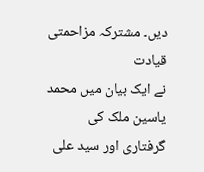دیں۔ مشترکہ مزاحمتی قیادت
نے ایک بیان میں محمد یاسین ملک کی گرفتاری اور سید علی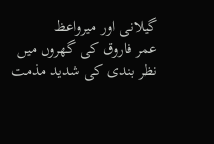گیلانی اور میرواعظ
عمر فاروق کی گھروں میں نظر بندی کی شدید مذمت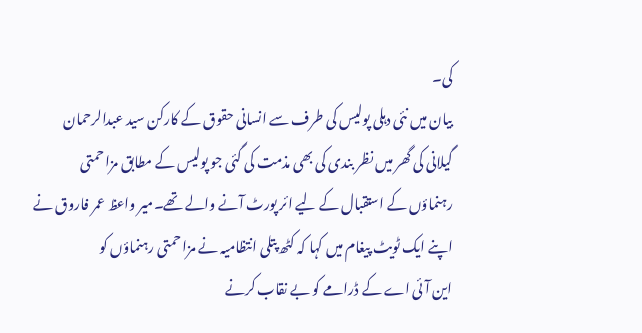کی۔
بیان میں نئی دہلی پولیس کی طرف سے انسانی حقوق کے کارکن سید عبدالرحمان
گیلانی کی گھر میں نظر بندی کی بھی مذمت کی گئی جو پولیس کے مطابق مزاحمتی
رہنماؤں کے استقبال کے لیے ائر پورٹ آنے والے تھے۔میر واعظ عمر فاروق نے
اپنے ایک ٹویٹ پیغام میں کہا کہ کٹھ پتلی انتظامیہ نے مزاحمتی رہنماؤں کو
این آئی اے کے ڈرامے کو بے نقاب کرنے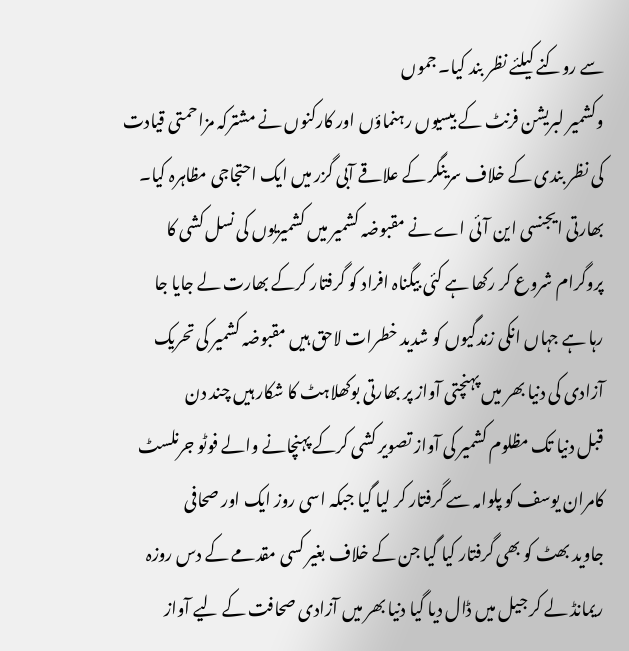سے روکنے کیلئے نظر بند کیا۔ جموں
وکشمیر لبریشن فرنٹ کے بیسیوں رہنماؤں اور کارکنوں نے مشترکہ مزاحمتی قیادت
کی نظر بندی کے خلاف سرینگر کے علاقے آبی گزر میں ایک احتجاجی مظاہرہ کیا۔
بھارتی ایجنسی این آئی اے نے مقبوضہ کشمیر میں کشمیریوں کی نسل کشی کا
پروگرام شروع کر رکھا ہے کئی بیگناہ افراد کو گرفتار کرکے بھارت لے جایا جا
رہا ہے جہاں انکی زندگیوں کو شدید خطرات لاحق ہیں مقبوضہ کشمیر کی تحریک
آزادی کی دنیا بھر میں پہنچتی آواز پر بھارتی بوکھلاہٹ کا شکار ہیں چند دن
قبل دنیا تک مظلوم کشمیر کی آواز تصویر کشی کرکے پہنچانے والے فوٹو جرنلسٹ
کامران یوسف کو پلوامہ سے گرفتار کر لیا گیا جبکہ اسی روز ایک اور صحافی
جاوید بھٹ کو بھی گرفتار کیا گیا جن کے خلاف بغیر کسی مقدمے کے دس روزہ
ریمانڈ لے کر جیل میں ڈال دیا گیا دنیا بھر میں آزادی صحافت کے لیے آواز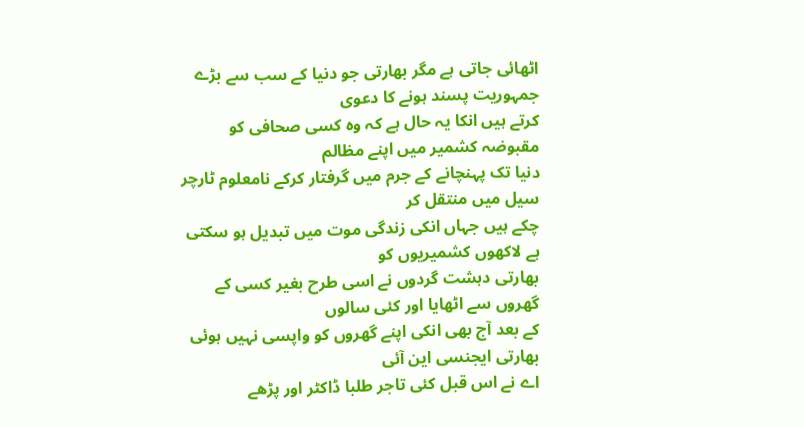اٹھائی جاتی ہے مگر بھارتی جو دنیا کے سب سے بڑے جمہوریت پسند ہونے کا دعوی
کرتے ہیں انکا یہ حال ہے کہ وہ کسی صحافی کو مقبوضہ کشمیر میں اپنے مظالم
دنیا تک پہنچانے کے جرم میں گرفتار کرکے نامعلوم ٹارچر سیل میں منتقل کر
چکے ہیں جہاں انکی زندگی موت میں تبدیل ہو سکتی ہے لاکھوں کشمیریوں کو
بھارتی دہشت گردوں نے اسی طرح بغیر کسی کے گھروں سے اٹھایا اور کئی سالوں
کے بعد آج بھی انکی اپنے گھروں کو واپسی نہیں ہوئی بھارتی ایجنسی این آئی
اے نے اس قبل کئی تاجر طلبا ڈاکٹر اور پڑھے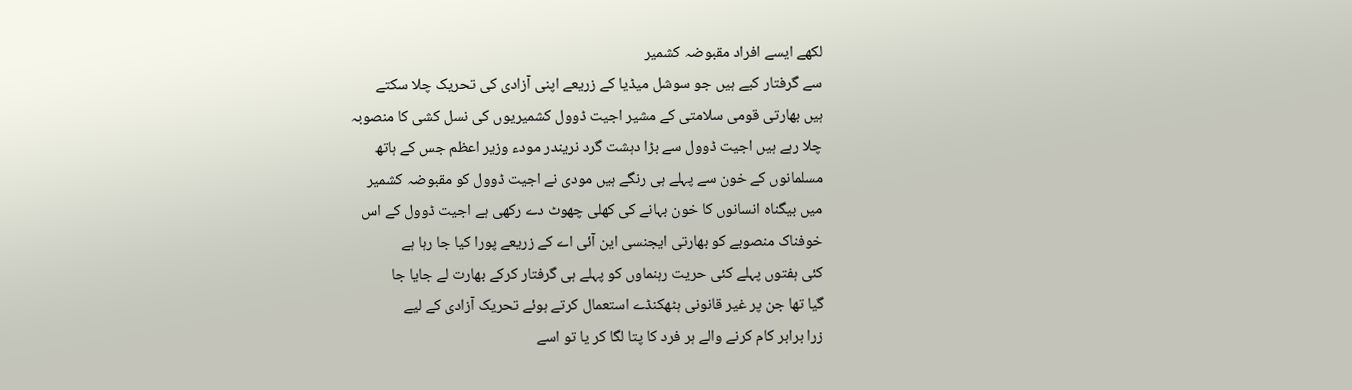لکھے ایسے افراد مقبوضہ کشمیر
سے گرفتار کیے ہیں جو سوشل میڈیا کے زریعے اپنی آزادی کی تحریک چلا سکتے
ہیں بھارتی قومی سلامتی کے مشیر اجیت ڈوول کشمیریوں کی نسل کشی کا منصوبہ
چلا رہے ہیں اجیت ڈوول سے بڑا دہشت گرد نریندر مودء وزیر اعظم جس کے ہاتھ
مسلمانوں کے خون سے پہلے ہی رنگے ہیں مودی نے اجیت ڈوول کو مقبوضہ کشمیر
میں بیگناہ انسانوں کا خون بہانے کی کھلی چھوٹ دے رکھی ہے اجیت ڈوول کے اس
خوفناک منصوبے کو بھارتی ایجنسی این آئی اے کے زریعے پورا کیا جا رہا ہے
کئی ہفتوں پہلے کئی حریت رہنماوں کو پہلے ہی گرفتار کرکے بھارت لے جایا جا
گیا تھا جن پر غیر قانونی ہٹھکنڈے استعمال کرتے ہوئے تحریک آزادی کے لیے
زرا برابر کام کرنے والے ہر فرد کا پتا لگا کر یا تو اسے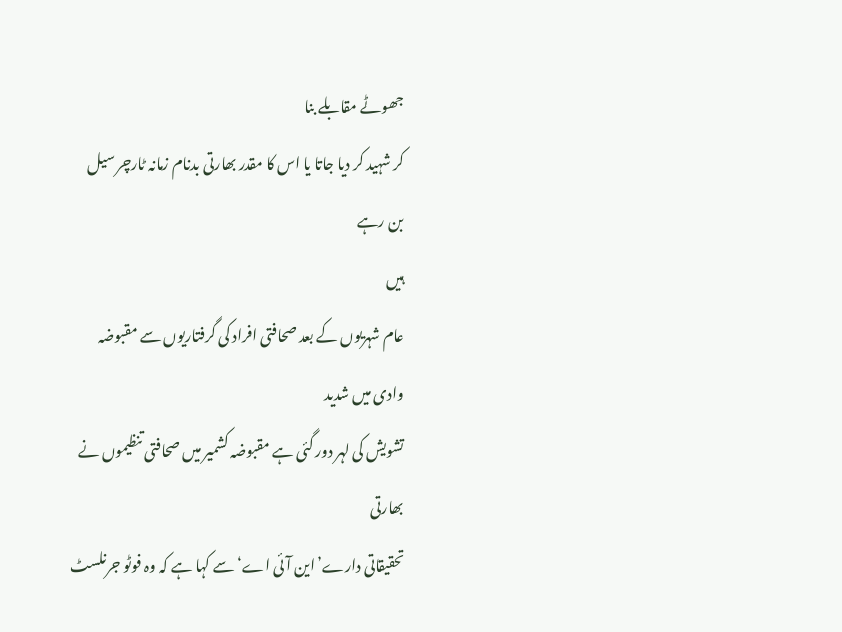جھوٹے مقابلے بنا
کر شہید کر دیا جاتا یا اس کا مقدر بھارتی بدنام زمانہ ٹارچر سیل بن رہے
ہیں
عام شہریوں کے بعد صحافتی افراد کی گرفتاریوں سے مقبوضہ وادی میں شدید
تشویش کی لہر دور گئی ہے مقبوضہ کشمیر میں صحافتی تنظیموں نے بھارتی
تحقیقاتی دارے’این آئی اے‘ سے کہا ہے کہ وہ فوٹو جرنلسٹ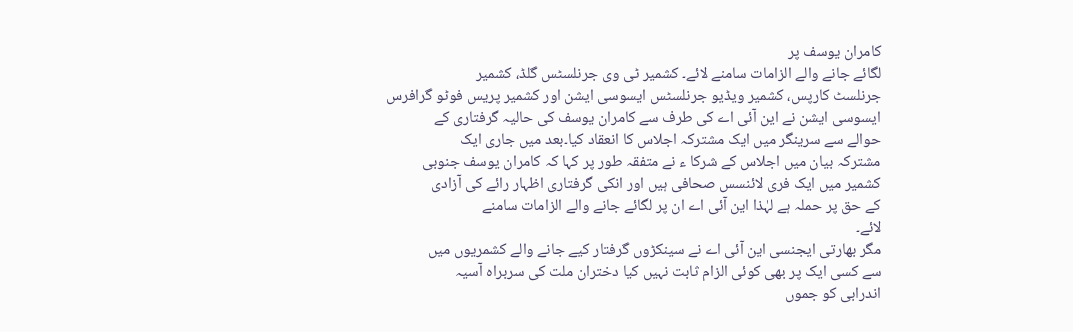کامران یوسف پر
لگائے جانے والے الزامات سامنے لائے۔ کشمیر ٹی وی جرنلسٹس گلڈ، کشمیر
جرنلسٹ کارپس، کشمیر ویڈیو جرنلسٹس ایسوسی ایشن اور کشمیر پریس فوٹو گرافرس
ایسوسی ایشن نے این آئی اے کی طرف سے کامران یوسف کی حالیہ گرفتاری کے
حوالے سے سرینگر میں ایک مشترکہ اجلاس کا انعقاد کیا۔بعد میں جاری ایک
مشترکہ بیان میں اجلاس کے شرکا ء نے متفقہ طور پر کہا کہ کامران یوسف جنوبی
کشمیر میں ایک فری لائنسس صحافی ہیں اور انکی گرفتاری اظہار رائے کی آزادی
کے حق پر حملہ ہے لہٰذا این آئی اے ان پر لگائے جانے والے الزامات سامنے
لائے۔
مگر بھارتی ایجنسی این آئی اے نے سینکڑوں گرفتار کیے جانے والے کشمریوں میں
سے کسی ایک پر بھی کوئی الزام ثابت نہیں کیا دختران ملت کی سربراہ آسیہ
اندرابی کو جموں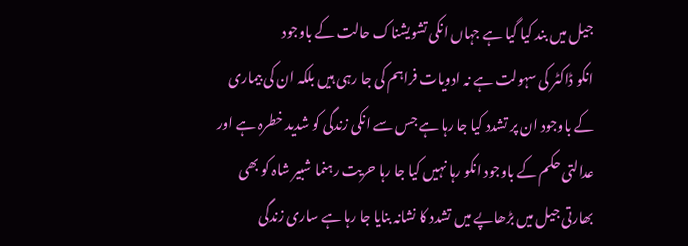جیل میں بند کیا گیا ہے جہاں انکی تشویشناک حالت کے باوجود
انکو ڈاکٹر کی سہولت ہے نہ ادویات فراہم کی جا رہی ہیں بلکہ ان کی بیماری
کے باوجود ان پر تشدد کیا جا رہا ہے جس سے انکی زندگی کو شدید خطرہ ہے اور
عدالتی حکم کے باوجود انکو رہا نہیں کیا جا رہا حریت رہنما شبیر شاہ کو بھی
بھارتی جیل میں بڑھاپے میں تشدد کا نشانہ بنایا جا رہا ہے ساری زندگی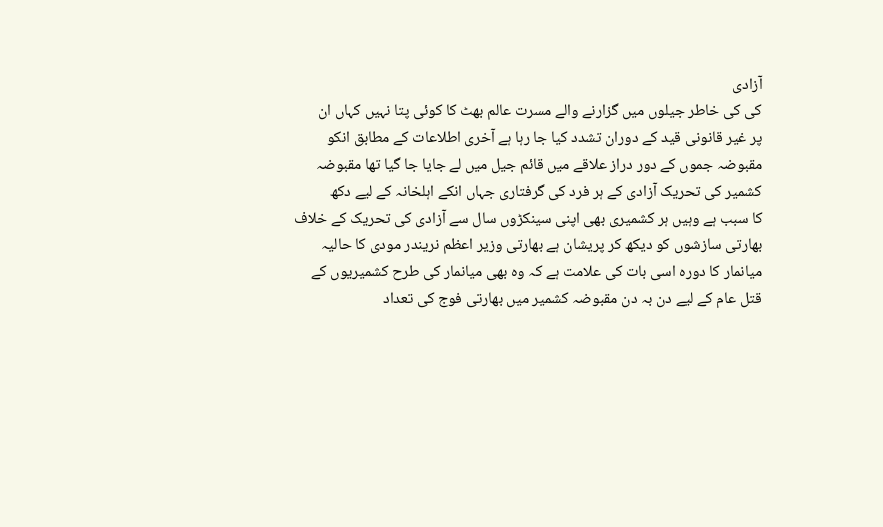آزادی
کی کی خاطر جیلوں میں گزارنے والے مسرت عالم بھٹ کا کوئی پتا نہیں کہاں ان
پر غیر قانونی قید کے دوران تشدد کیا جا رہا ہے آخری اطلاعات کے مطابق انکو
مقبوضہ جموں کے دور دراز علاقے میں قائم جیل میں لے جایا جا گیا تھا مقبوضہ
کشمیر کی تحریک آزادی کے ہر فرد کی گرفتاری جہاں انکے اہلخانہ کے لیے دکھ
کا سبب ہے وہیں ہر کشمیری بھی اپنی سینکڑوں سال سے آزادی کی تحریک کے خلاف
بھارتی سازشوں کو دیکھ کر پریشان ہے بھارتی وزیر اعظم نریندر مودی کا حالیہ
میانمار کا دورہ اسی بات کی علامت ہے کہ وہ بھی میانمار کی طرح کشمیریوں کے
قتل عام کے لیے دن بہ دن مقبوضہ کشمیر میں بھارتی فوج کی تعداد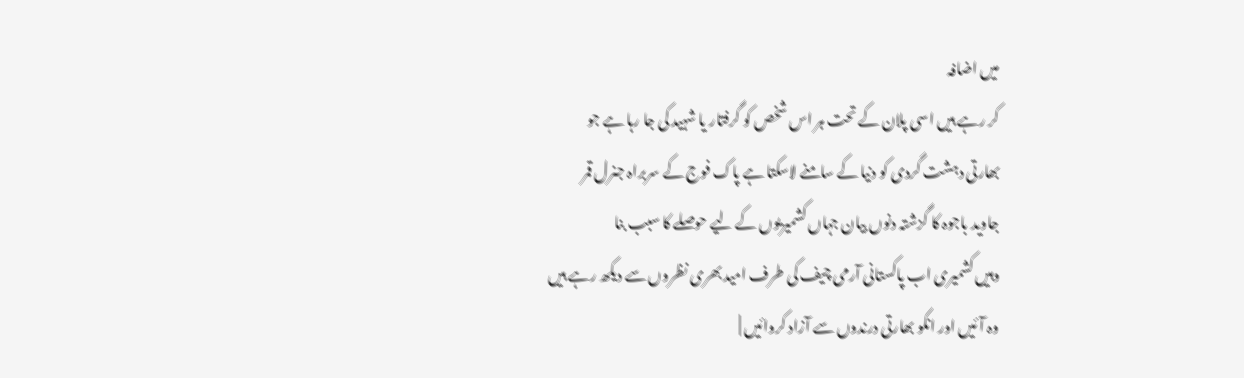میں اضافہ
کر رہے ہیں اسی پلان کے تحت ہر اس شخص کو گرفتار یا شہید کی جا رہا ہے جو
بھارتی دہشت گردی کو دنیا کے سامنے لاسکتا ہے پاک فوج کے سربراہ جنرل قمر
جاوید باجوہ کا گزشتہ دنوں بیان جہاں کشمیریوں کے لیے حوصلے کا سبب بنا
وہیں کشمیری اب پاکستانی آرمی چیف کی طرف امید بھری نظروں سے دیکھ رہے ہیں
وہ آئیں اور انکو بھارتی درندوں سے آزاد کروائیں |